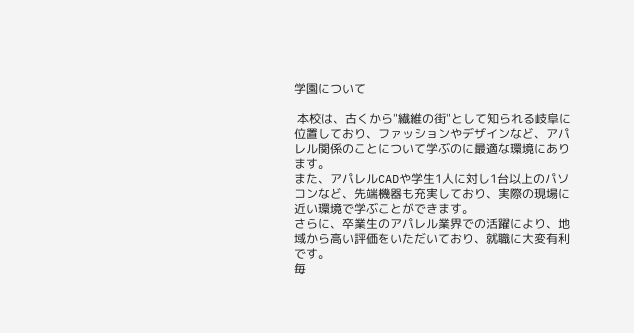学園について

 本校は、古くから"繊維の街"として知られる岐阜に位置しており、ファッションやデザインなど、アパレル関係のことについて学ぶのに最適な環境にあります。
また、アパレルCADや学生1人に対し1台以上のパソコンなど、先端機器も充実しており、実際の現場に近い環境で学ぶことができます。
さらに、卒業生のアパレル業界での活躍により、地域から高い評価をいただいており、就職に大変有利です。
毎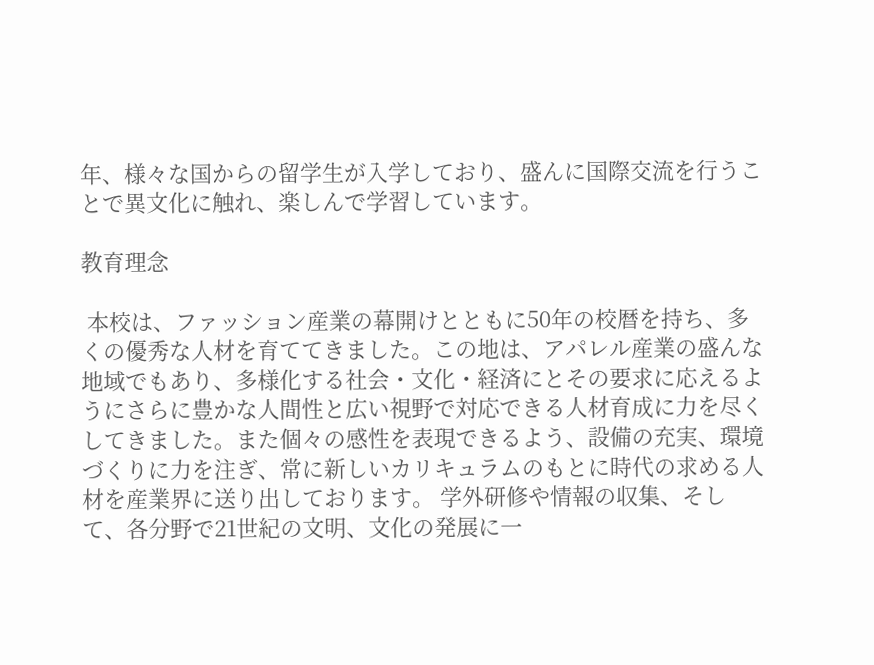年、様々な国からの留学生が入学しており、盛んに国際交流を行うことで異文化に触れ、楽しんで学習しています。

教育理念

 本校は、ファッション産業の幕開けとともに50年の校暦を持ち、多くの優秀な人材を育ててきました。この地は、アパレル産業の盛んな地域でもあり、多様化する社会・文化・経済にとその要求に応えるようにさらに豊かな人間性と広い視野で対応できる人材育成に力を尽くしてきました。また個々の感性を表現できるよう、設備の充実、環境づくりに力を注ぎ、常に新しいカリキュラムのもとに時代の求める人材を産業界に送り出しております。 学外研修や情報の収集、そして、各分野で21世紀の文明、文化の発展に一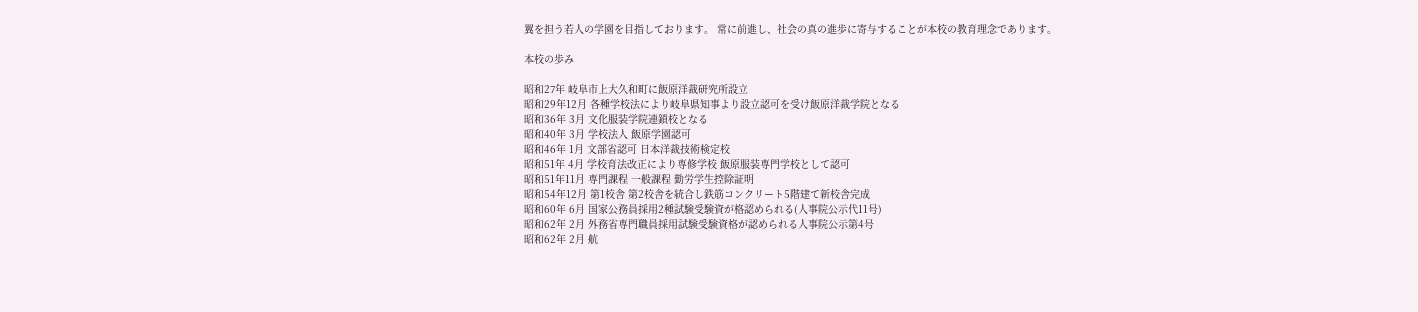翼を担う若人の学園を目指しております。 常に前進し、社会の真の進歩に寄与することが本校の教育理念であります。

本校の歩み

昭和27年 岐阜市上大久和町に飯原洋裁研究所設立
昭和29年12月 各種学校法により岐阜県知事より設立認可を受け飯原洋裁学院となる
昭和36年 3月 文化服装学院連鎖校となる
昭和40年 3月 学校法人 飯原学園認可
昭和46年 1月 文部省認可 日本洋裁技術検定校
昭和51年 4月 学校育法改正により専修学校 飯原服装専門学校として認可
昭和51年11月 専門課程 一般課程 勤労学生控除証明
昭和54年12月 第1校舎 第2校舎を統合し鉄筋コンクリート5階建て新校舎完成
昭和60年 6月 国家公務員採用2種試験受験資が格認められる(人事院公示代11号)
昭和62年 2月 外務省専門職員採用試験受験資格が認められる人事院公示第4号
昭和62年 2月 航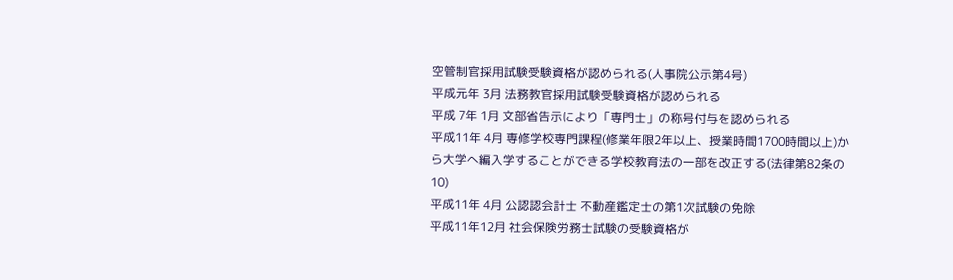空管制官採用試験受験資格が認められる(人事院公示第4号)
平成元年 3月 法務教官採用試験受験資格が認められる
平成 7年 1月 文部省告示により「専門士」の称号付与を認められる
平成11年 4月 専修学校専門課程(修業年限2年以上、授業時間1700時間以上)から大学へ編入学することができる学校教育法の一部を改正する(法律第82条の10)
平成11年 4月 公認認会計士 不動産鑑定士の第1次試験の免除
平成11年12月 社会保険労務士試験の受験資格が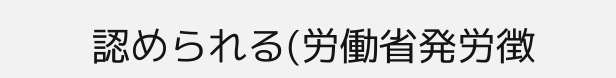認められる(労働省発労徴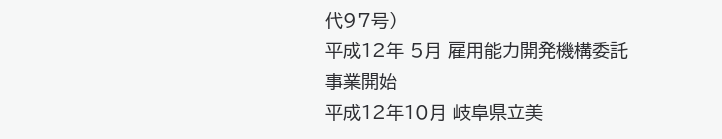代97号)
平成12年 5月 雇用能力開発機構委託事業開始
平成12年10月 岐阜県立美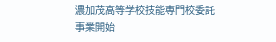濃加茂高等学校技能専門校委託事業開始